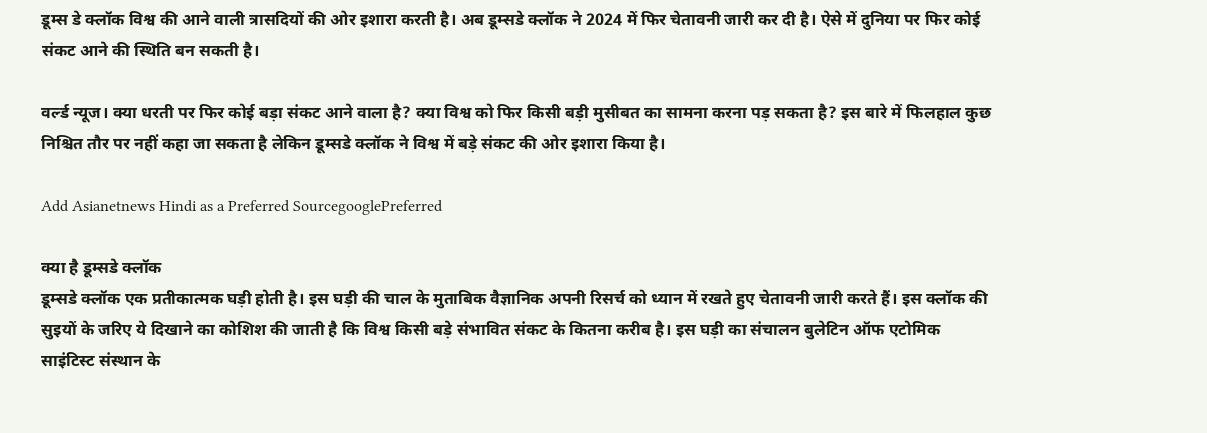डूम्स डे क्लॉक विश्व की आने वाली त्रासदियों की ओर इशारा करती है। अब डूम्सडे क्लॉक ने 2024 में फिर चेतावनी जारी कर दी है। ऐसे में दुनिया पर फिर कोई संकट आने की स्थिति बन सकती है।

वर्ल्ड न्यूज। क्या धरती पर फिर कोई बड़ा संकट आने वाला है? क्या विश्व को फिर किसी बड़ी मुसीबत का सामना करना पड़ सकता है? इस बारे में फिलहाल कुछ निश्चित तौर पर नहीं कहा जा सकता है लेकिन डूम्सडे क्लॉक ने विश्व में बड़े संकट की ओर इशारा किया है।

Add Asianetnews Hindi as a Preferred SourcegooglePreferred

क्या है डूम्सडे क्लॉक
डूम्सडे क्लॉक एक प्रतीकात्मक घड़ी होती है। इस घड़ी की चाल के मुताबिक वैज्ञानिक अपनी रिसर्च को ध्यान में रखते हुए चेतावनी जारी करते हैं। इस क्लॉक की सुइयों के जरिए ये दिखाने का कोशिश की जाती है कि विश्व किसी बड़े संभावित संकट के कितना करीब है। इस घड़ी का संचालन बुलेटिन ऑफ एटोमिक साइंटिस्ट संस्थान के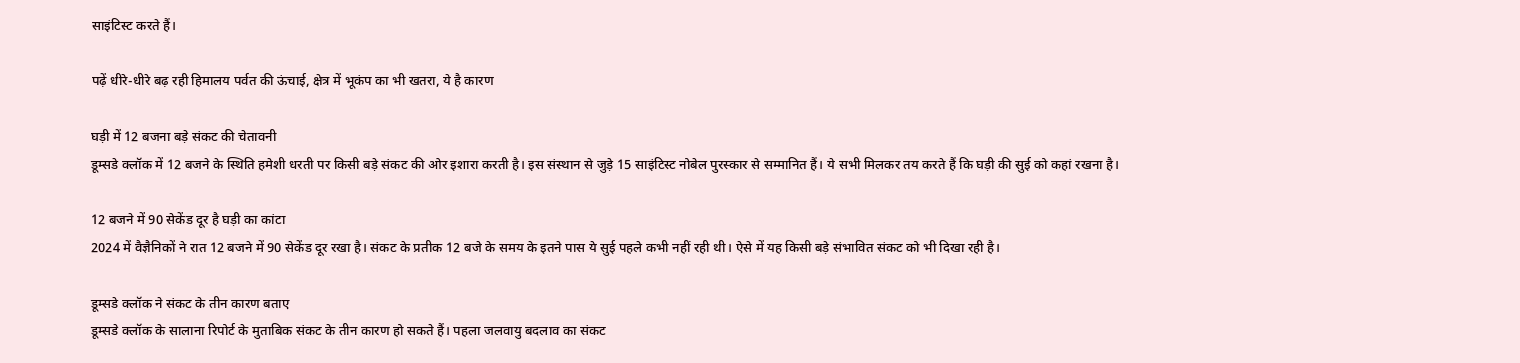साइंटिस्ट करते हैं।

पढ़ें धीरे-धीरे बढ़ रही हिमालय पर्वत की ऊंचाई, क्षेत्र में भूकंप का भी खतरा, ये है कारण

घड़ी में 12 बजना बड़े संकट की चेतावनी
डूम्सडे क्लॉक में 12 बजने के स्थिति हमेशी धरती पर किसी बड़े संकट की ओर इशारा करती है। इस संस्थान से जुड़े 15 साइंटिस्ट नोबेल पुरस्कार से सम्मानित हैं। ये सभी मिलकर तय करते हैं कि घड़ी की सुई को कहां रखना है।

12 बजने में 90 सेकेंड दूर है घड़ी का कांटा
2024 में वैज्ञैनिकों ने रात 12 बजने में 90 सेकेंड दूर रखा है। संकट के प्रतीक 12 बजे के समय के इतने पास ये सुई पहले कभी नहीं रही थी। ऐसे में यह किसी बड़े संभावित संकट को भी दिखा रही है।

डूम्सडे क्लॉक ने संकट के तीन कारण बताए
डूम्सडे क्लॉक के सालाना रिपोर्ट के मुताबिक संकट के तीन कारण हो सकते हैं। पहला जलवायु बदलाव का संकट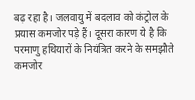बढ़ रहा है। जलवायु में बदलाव को कंट्रोल के प्रयास कमजोर पड़े हैं। दूसरा कारण ये है कि परमाणु हथियारों के नियंत्रित करने के समझौते कमजोर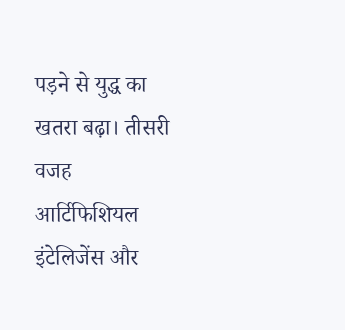पड़ने से युद्ध का खतरा बढ़ा। तीसरी वजह आर्टिफिशियल इंटेलिजेंस और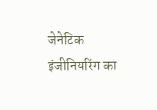जेनेटिक इंजीनियरिंग का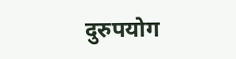दुरुपयोग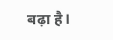बढ़ा है।